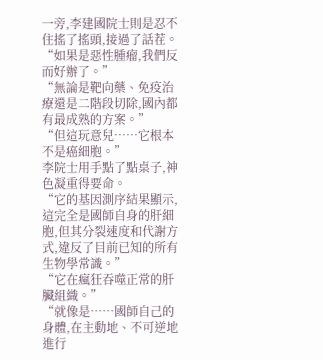一旁,李建國院士則是忍不住搖了搖頭,接過了話茬。
“如果是惡性腫瘤,我們反而好辦了。”
“無論是靶向藥、免疫治療還是二階段切除,國內都有最成熟的方案。”
“但這玩意兒……它根本不是癌細胞。”
李院士用手點了點桌子,神色凝重得要命。
“它的基因測序結果顯示,這完全是國師自身的肝細胞,但其分裂速度和代謝方式,違反了目前已知的所有生物學常識。”
“它在瘋狂吞噬正常的肝臟組織。”
“就像是……國師自己的身體,在主動地、不可逆地進行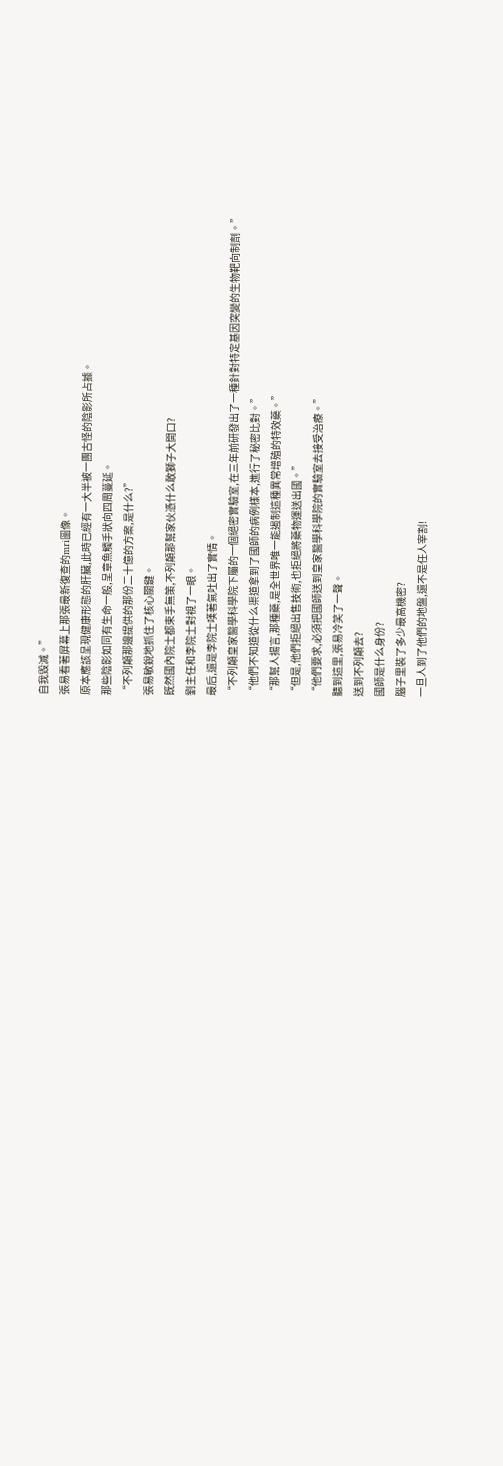自我毀滅。”
張易看著屏幕上那張最新復查的mri圖像。
原本應該呈現健康形態的肝臟,此時已經有一大半被一團古怪的陰影所占據。
那些陰影如同有生命一般,呈章魚觸手狀向四周蔓延。
“不列顛那邊提供的那份二十億的方案,是什么?”
張易敏銳地抓住了核心關鍵。
既然國內院士都束手無策,不列顛那幫家伙憑什么敢獅子大開口?
劉主任和李院士對視了一眼。
最后,還是李院士嘆著氣吐出了實情。
“不列顛皇家醫學科學院下屬的一個絕密實驗室,在三年前研發出了一種針對特定基因突變的生物靶向制劑。”
“他們不知道從什么渠道拿到了國師的病例樣本,進行了秘密比對。”
“那幫人揚言,那種藥,是全世界唯一能遏制這種異常增殖的特效藥。”
“但是,他們拒絕出售技術,也拒絕將藥物運送出國。”
“他們要求,必須把國師送到皇家醫學科學院的實驗室去接受治療。”
聽到這里,張易冷笑了一聲。
送到不列顛去?
國師是什么身份?
腦子里裝了多少最高機密?
一旦人到了他們的地盤,還不是任人宰割!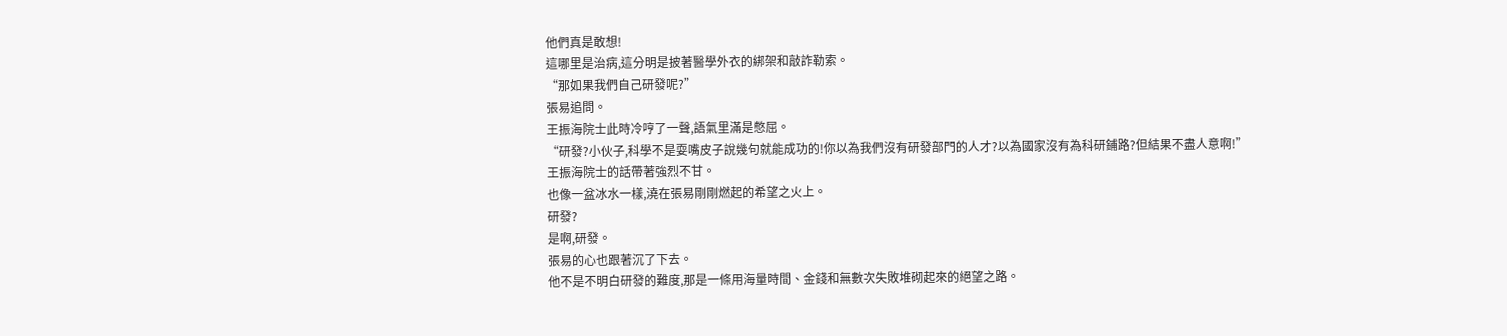他們真是敢想!
這哪里是治病,這分明是披著醫學外衣的綁架和敲詐勒索。
“那如果我們自己研發呢?”
張易追問。
王振海院士此時冷哼了一聲,語氣里滿是憋屈。
“研發?小伙子,科學不是耍嘴皮子說幾句就能成功的!你以為我們沒有研發部門的人才?以為國家沒有為科研鋪路?但結果不盡人意啊!”
王振海院士的話帶著強烈不甘。
也像一盆冰水一樣,澆在張易剛剛燃起的希望之火上。
研發?
是啊,研發。
張易的心也跟著沉了下去。
他不是不明白研發的難度,那是一條用海量時間、金錢和無數次失敗堆砌起來的絕望之路。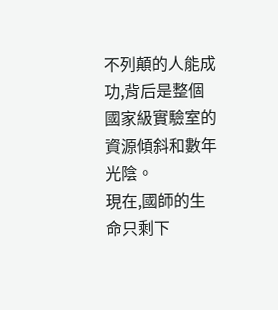不列顛的人能成功,背后是整個國家級實驗室的資源傾斜和數年光陰。
現在,國師的生命只剩下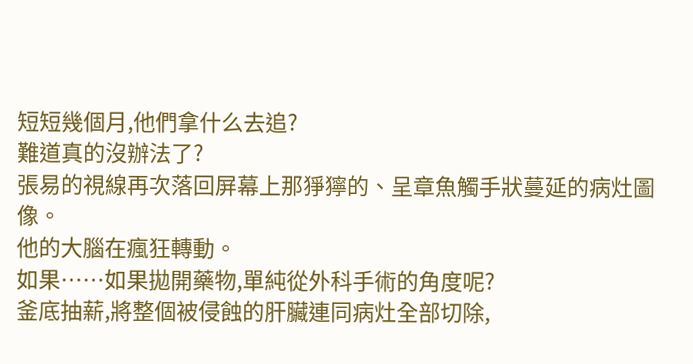短短幾個月,他們拿什么去追?
難道真的沒辦法了?
張易的視線再次落回屏幕上那猙獰的、呈章魚觸手狀蔓延的病灶圖像。
他的大腦在瘋狂轉動。
如果……如果拋開藥物,單純從外科手術的角度呢?
釜底抽薪,將整個被侵蝕的肝臟連同病灶全部切除,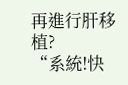再進行肝移植?
“系統!快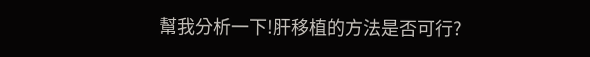幫我分析一下!肝移植的方法是否可行?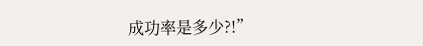成功率是多少?!”